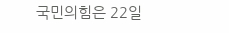국민의힘은 22일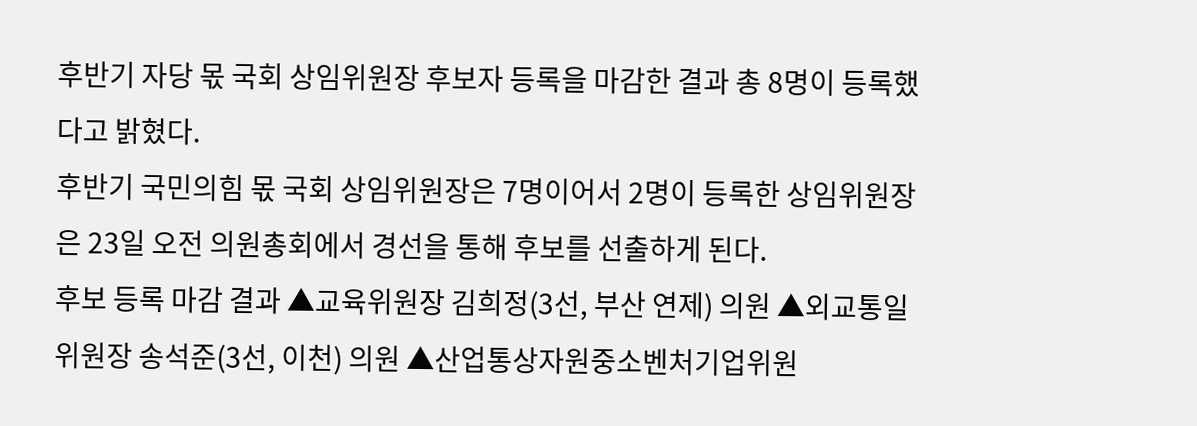후반기 자당 몫 국회 상임위원장 후보자 등록을 마감한 결과 총 8명이 등록했다고 밝혔다.
후반기 국민의힘 몫 국회 상임위원장은 7명이어서 2명이 등록한 상임위원장은 23일 오전 의원총회에서 경선을 통해 후보를 선출하게 된다.
후보 등록 마감 결과 ▲교육위원장 김희정(3선, 부산 연제) 의원 ▲외교통일위원장 송석준(3선, 이천) 의원 ▲산업통상자원중소벤처기업위원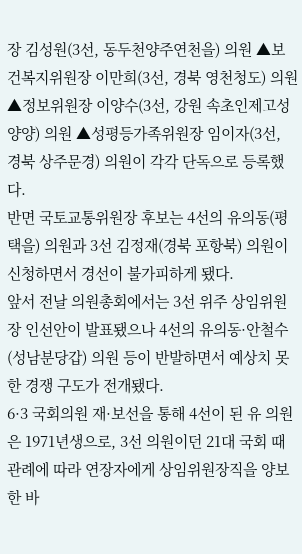장 김성원(3선, 동두천양주연천을) 의원 ▲보건복지위원장 이만희(3선, 경북 영천청도) 의원 ▲정보위원장 이양수(3선, 강원 속초인제고성양양) 의원 ▲성평등가족위원장 임이자(3선, 경북 상주문경) 의원이 각각 단독으로 등록했다.
반면 국토교통위원장 후보는 4선의 유의동(평택을) 의원과 3선 김정재(경북 포항북) 의원이 신청하면서 경선이 불가피하게 됐다.
앞서 전날 의원총회에서는 3선 위주 상임위원장 인선안이 발표됐으나 4선의 유의동·안철수(성남분당갑) 의원 등이 반발하면서 예상치 못한 경쟁 구도가 전개됐다.
6·3 국회의원 재·보선을 통해 4선이 된 유 의원은 1971년생으로, 3선 의원이던 21대 국회 때 관례에 따라 연장자에게 상임위원장직을 양보한 바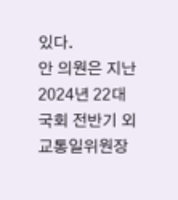있다.
안 의원은 지난 2024년 22대 국회 전반기 외교통일위원장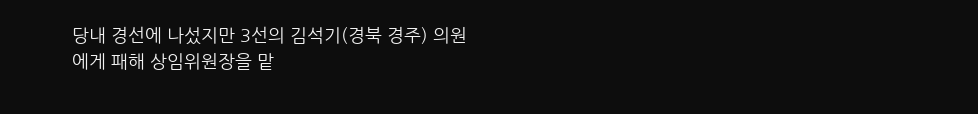당내 경선에 나섰지만 3선의 김석기(경북 경주) 의원에게 패해 상임위원장을 맡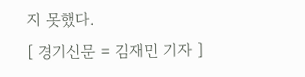지 못했다.
[ 경기신문 = 김재민 기자 ]